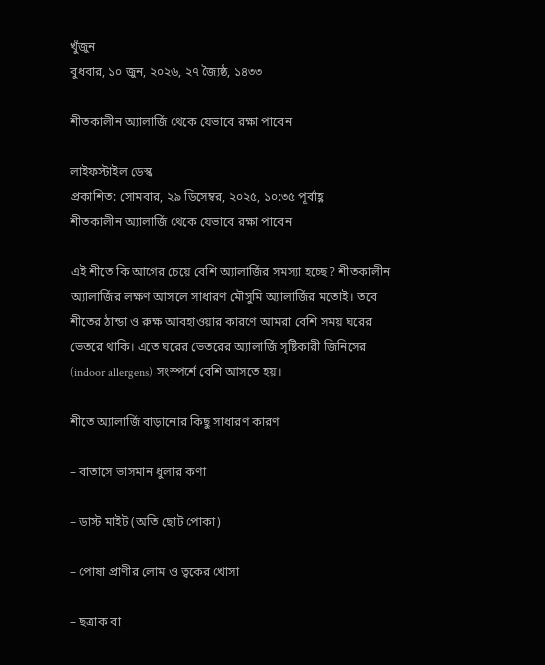খুঁজুন
বুধবার, ১০ জুন, ২০২৬, ২৭ জ্যৈষ্ঠ, ১৪৩৩

শীতকালীন অ্যালার্জি থেকে যেভাবে রক্ষা পাবেন

লাইফস্টাইল ডেস্ক
প্রকাশিত: সোমবার, ২৯ ডিসেম্বর, ২০২৫, ১০:৩৫ পূর্বাহ্ণ
শীতকালীন অ্যালার্জি থেকে যেভাবে রক্ষা পাবেন

এই শীতে কি আগের চেয়ে বেশি অ্যালার্জির সমস্যা হচ্ছে? শীতকালীন অ্যালার্জির লক্ষণ আসলে সাধারণ মৌসুমি অ্যালার্জির মতোই। তবে শীতের ঠান্ডা ও রুক্ষ আবহাওয়ার কারণে আমরা বেশি সময় ঘরের ভেতরে থাকি। এতে ঘরের ভেতরের অ্যালার্জি সৃষ্টিকারী জিনিসের (indoor allergens) সংস্পর্শে বেশি আসতে হয়।

শীতে অ্যালার্জি বাড়ানোর কিছু সাধারণ কারণ

– বাতাসে ভাসমান ধুলার কণা

– ডাস্ট মাইট (অতি ছোট পোকা)

– পোষা প্রাণীর লোম ও ত্বকের খোসা

– ছত্রাক বা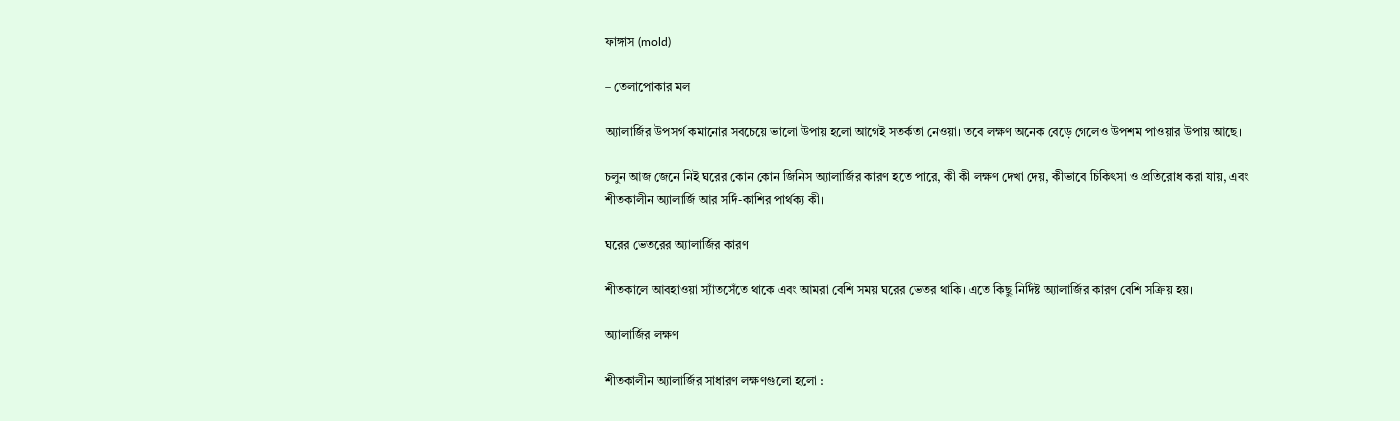ফাঙ্গাস (mold)

– তেলাপোকার মল

অ্যালার্জির উপসর্গ কমানোর সবচেয়ে ভালো উপায় হলো আগেই সতর্কতা নেওয়া। তবে লক্ষণ অনেক বেড়ে গেলেও উপশম পাওয়ার উপায় আছে।

চলুন আজ জেনে নিই ঘরের কোন কোন জিনিস অ্যালার্জির কারণ হতে পারে, কী কী লক্ষণ দেখা দেয়, কীভাবে চিকিৎসা ও প্রতিরোধ করা যায়, এবং শীতকালীন অ্যালার্জি আর সর্দি-কাশির পার্থক্য কী।

ঘরের ভেতরের অ্যালার্জির কারণ

শীতকালে আবহাওয়া স্যাঁতসেঁতে থাকে এবং আমরা বেশি সময় ঘরের ভেতর থাকি। এতে কিছু নির্দিষ্ট অ্যালার্জির কারণ বেশি সক্রিয় হয়।

অ্যালার্জির লক্ষণ

শীতকালীন অ্যালার্জির সাধারণ লক্ষণগুলো হলো :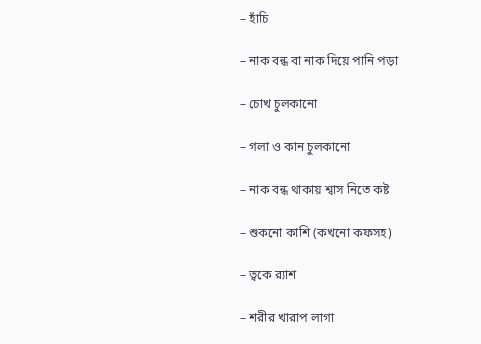– হাঁচি

– নাক বন্ধ বা নাক দিয়ে পানি পড়া

– চোখ চুলকানো

– গলা ও কান চুলকানো

– নাক বন্ধ থাকায় শ্বাস নিতে কষ্ট

– শুকনো কাশি (কখনো কফসহ)

– ত্বকে র‍্যাশ

– শরীর খারাপ লাগা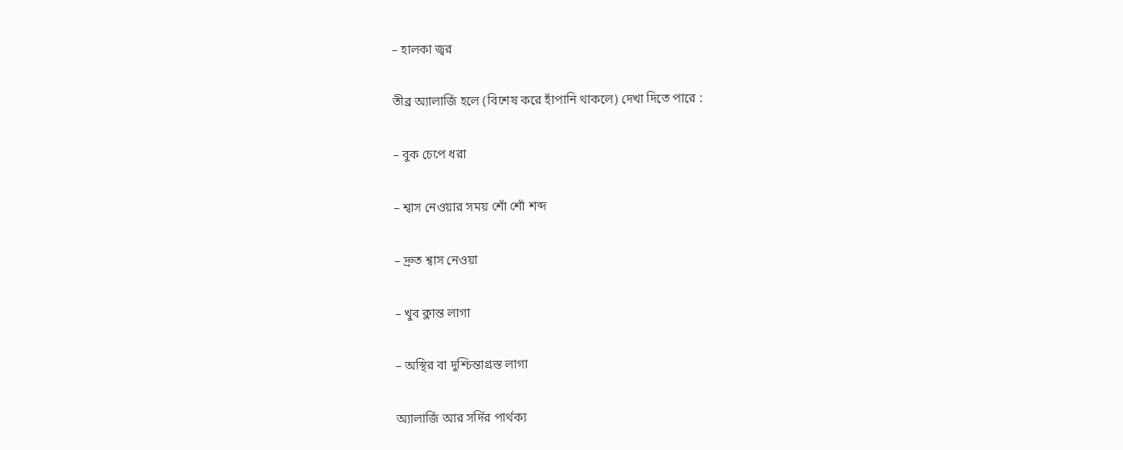– হালকা জ্বর

তীব্র অ্যালার্জি হলে (বিশেষ করে হাঁপানি থাকলে) দেখা দিতে পারে :

– বুক চেপে ধরা

– শ্বাস নেওয়ার সময় শোঁ শোঁ শব্দ

– দ্রুত শ্বাস নেওয়া

– খুব ক্লান্ত লাগা

– অস্থির বা দুশ্চিন্তাগ্রস্ত লাগা

অ্যালার্জি আর সর্দির পার্থক্য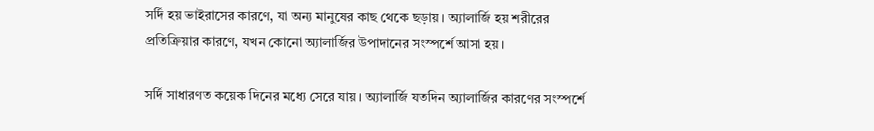সর্দি হয় ভাইরাসের কারণে, যা অন্য মানুষের কাছ থেকে ছড়ায়। অ্যালার্জি হয় শরীরের প্রতিক্রিয়ার কারণে, যখন কোনো অ্যালার্জির উপাদানের সংস্পর্শে আসা হয়।

সর্দি সাধারণত কয়েক দিনের মধ্যে সেরে যায়। অ্যালার্জি যতদিন অ্যালার্জির কারণের সংস্পর্শে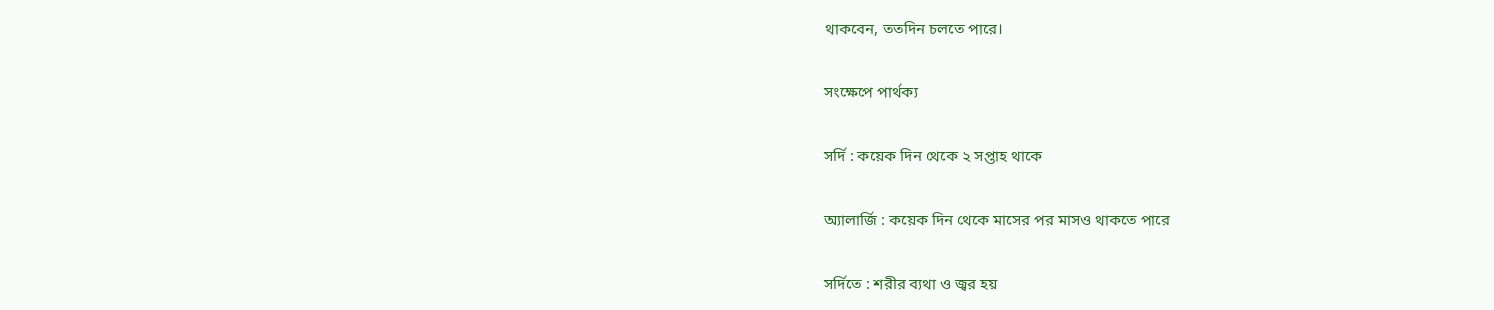থাকবেন, ততদিন চলতে পারে।

সংক্ষেপে পার্থক্য

সর্দি : কয়েক দিন থেকে ২ সপ্তাহ থাকে

অ্যালার্জি : কয়েক দিন থেকে মাসের পর মাসও থাকতে পারে

সর্দিতে : শরীর ব্যথা ও জ্বর হয়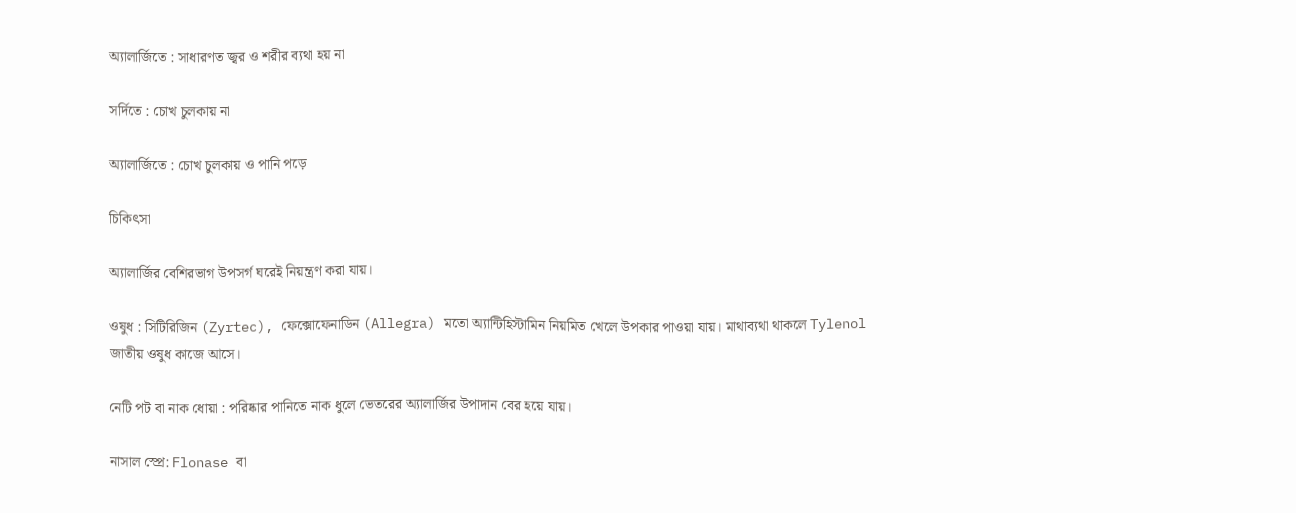অ্যালার্জিতে : সাধারণত জ্বর ও শরীর ব্যথা হয় না

সর্দিতে : চোখ চুলকায় না

অ্যালার্জিতে : চোখ চুলকায় ও পানি পড়ে

চিকিৎসা

অ্যালার্জির বেশিরভাগ উপসর্গ ঘরেই নিয়ন্ত্রণ করা যায়।

ওষুধ : সিটিরিজিন (Zyrtec), ফেক্সোফেনাডিন (Allegra) মতো অ্যান্টিহিস্টামিন নিয়মিত খেলে উপকার পাওয়া যায়। মাথাব্যথা থাকলে Tylenol জাতীয় ওষুধ কাজে আসে।

নেটি পট বা নাক ধোয়া : পরিষ্কার পানিতে নাক ধুলে ভেতরের অ্যালার্জির উপাদান বের হয়ে যায়।

নাসাল স্প্রে: Flonase বা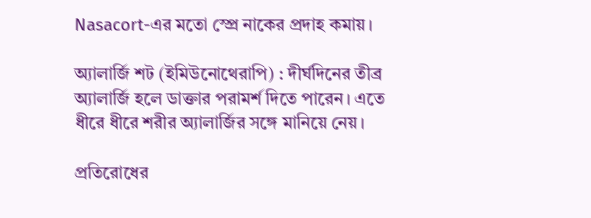Nasacort-এর মতো স্প্রে নাকের প্রদাহ কমায়।

অ্যালার্জি শট (ইমিউনোথেরাপি) : দীর্ঘদিনের তীব্র অ্যালার্জি হলে ডাক্তার পরামর্শ দিতে পারেন। এতে ধীরে ধীরে শরীর অ্যালার্জির সঙ্গে মানিয়ে নেয়।

প্রতিরোধের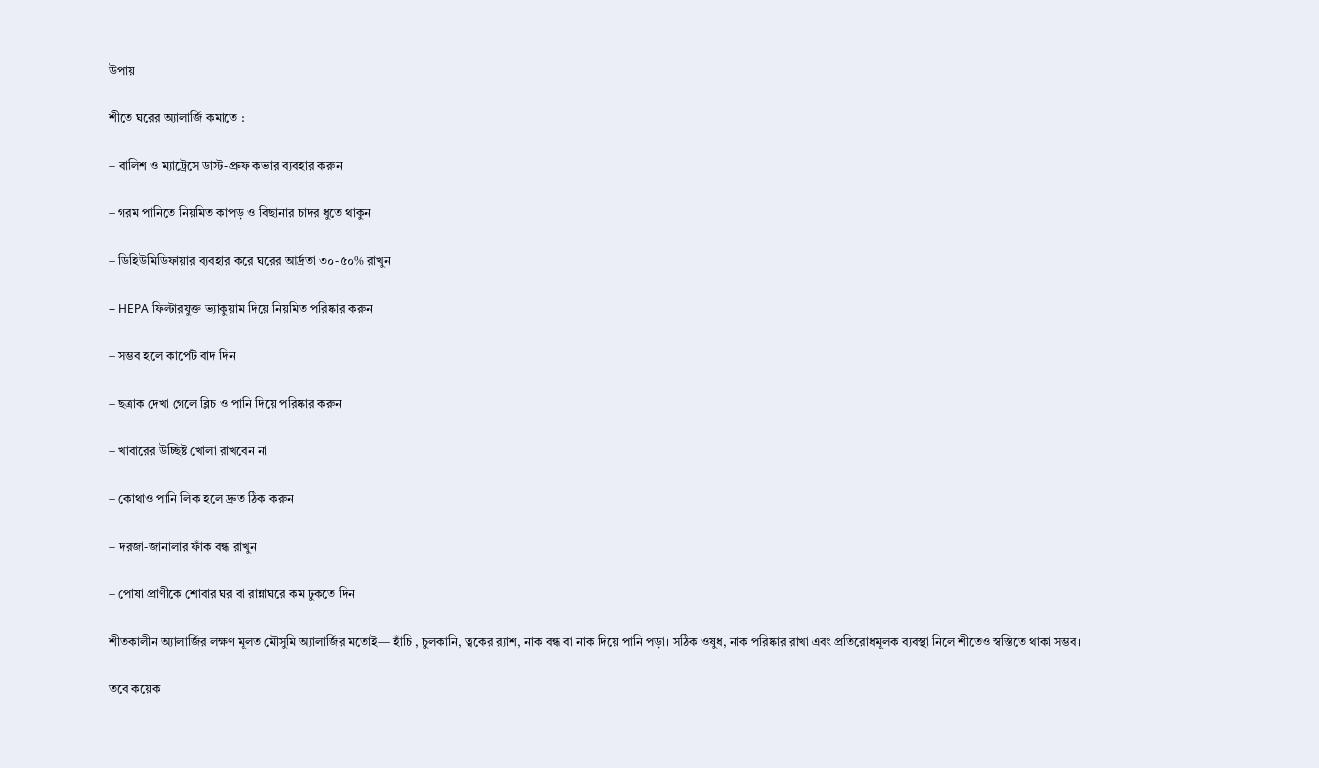উপায়

শীতে ঘরের অ্যালার্জি কমাতে :

– বালিশ ও ম্যাট্রেসে ডাস্ট-প্রুফ কভার ব্যবহার করুন

– গরম পানিতে নিয়মিত কাপড় ও বিছানার চাদর ধুতে থাকুন

– ডিহিউমিডিফায়ার ব্যবহার করে ঘরের আর্দ্রতা ৩০-৫০% রাখুন

– HEPA ফিল্টারযুক্ত ভ্যাকুয়াম দিয়ে নিয়মিত পরিষ্কার করুন

– সম্ভব হলে কার্পেট বাদ দিন

– ছত্রাক দেখা গেলে ব্লিচ ও পানি দিয়ে পরিষ্কার করুন

– খাবারের উচ্ছিষ্ট খোলা রাখবেন না

– কোথাও পানি লিক হলে দ্রুত ঠিক করুন

– দরজা-জানালার ফাঁক বন্ধ রাখুন

– পোষা প্রাণীকে শোবার ঘর বা রান্নাঘরে কম ঢুকতে দিন

শীতকালীন অ্যালার্জির লক্ষণ মূলত মৌসুমি অ্যালার্জির মতোই— হাঁচি , চুলকানি, ত্বকের র‍্যাশ, নাক বন্ধ বা নাক দিয়ে পানি পড়া। সঠিক ওষুধ, নাক পরিষ্কার রাখা এবং প্রতিরোধমূলক ব্যবস্থা নিলে শীতেও স্বস্তিতে থাকা সম্ভব।

তবে কয়েক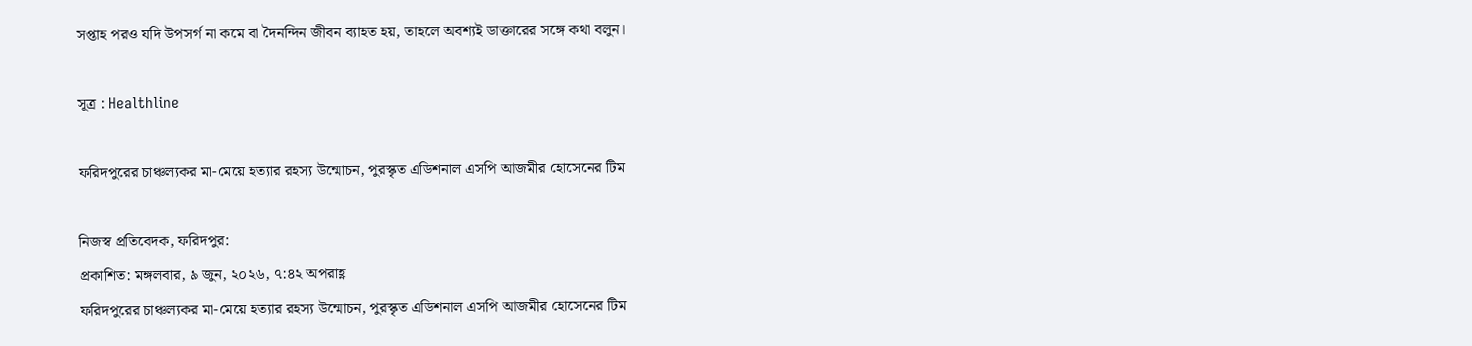সপ্তাহ পরও যদি উপসর্গ না কমে বা দৈনন্দিন জীবন ব্যাহত হয়, তাহলে অবশ্যই ডাক্তারের সঙ্গে কথা বলুন।

সূত্র : Healthline

ফরিদপুরের চাঞ্চল্যকর মা-মেয়ে হত্যার রহস্য উন্মোচন, পুরস্কৃত এডিশনাল এসপি আজমীর হোসেনের টিম

নিজস্ব প্রতিবেদক, ফরিদপুর:
প্রকাশিত: মঙ্গলবার, ৯ জুন, ২০২৬, ৭:৪২ অপরাহ্ণ
ফরিদপুরের চাঞ্চল্যকর মা-মেয়ে হত্যার রহস্য উন্মোচন, পুরস্কৃত এডিশনাল এসপি আজমীর হোসেনের টিম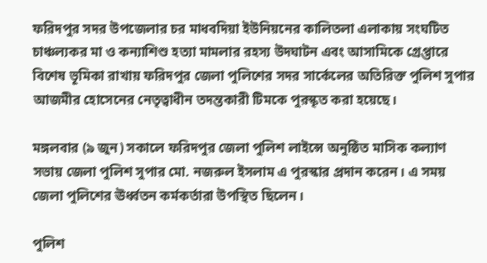ফরিদপুর সদর উপজেলার চর মাধবদিয়া ইউনিয়নের কালিতলা এলাকায় সংঘটিত চাঞ্চল্যকর মা ও কন্যাশিশু হত্যা মামলার রহস্য উদঘাটন এবং আসামিকে গ্রেপ্তারে বিশেষ ভূমিকা রাখায় ফরিদপুর জেলা পুলিশের সদর সার্কেলের অতিরিক্ত পুলিশ সুপার আজমীর হোসেনের নেতৃত্বাধীন তদন্তকারী টিমকে পুরস্কৃত করা হয়েছে।

মঙ্গলবার (৯ জুন) সকালে ফরিদপুর জেলা পুলিশ লাইন্সে অনুষ্ঠিত মাসিক কল্যাণ সভায় জেলা পুলিশ সুপার মো. নজরুল ইসলাম এ পুরস্কার প্রদান করেন। এ সময় জেলা পুলিশের ঊর্ধ্বতন কর্মকর্তারা উপস্থিত ছিলেন।

পুলিশ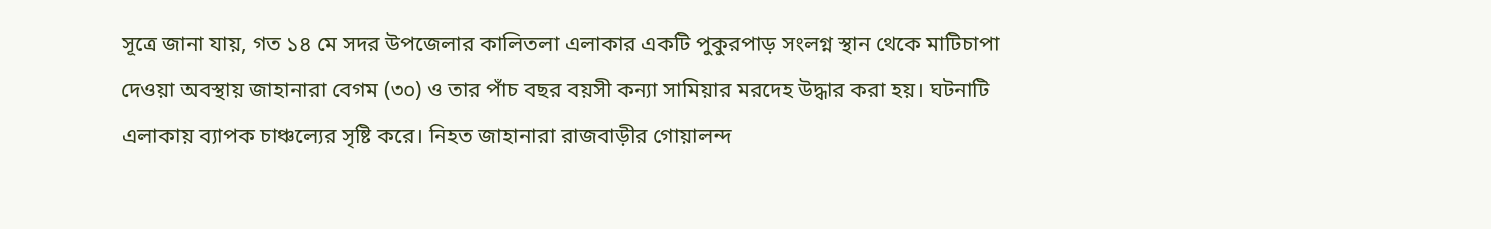সূত্রে জানা যায়, গত ১৪ মে সদর উপজেলার কালিতলা এলাকার একটি পুকুরপাড় সংলগ্ন স্থান থেকে মাটিচাপা দেওয়া অবস্থায় জাহানারা বেগম (৩০) ও তার পাঁচ বছর বয়সী কন্যা সামিয়ার মরদেহ উদ্ধার করা হয়। ঘটনাটি এলাকায় ব্যাপক চাঞ্চল্যের সৃষ্টি করে। নিহত জাহানারা রাজবাড়ীর গোয়ালন্দ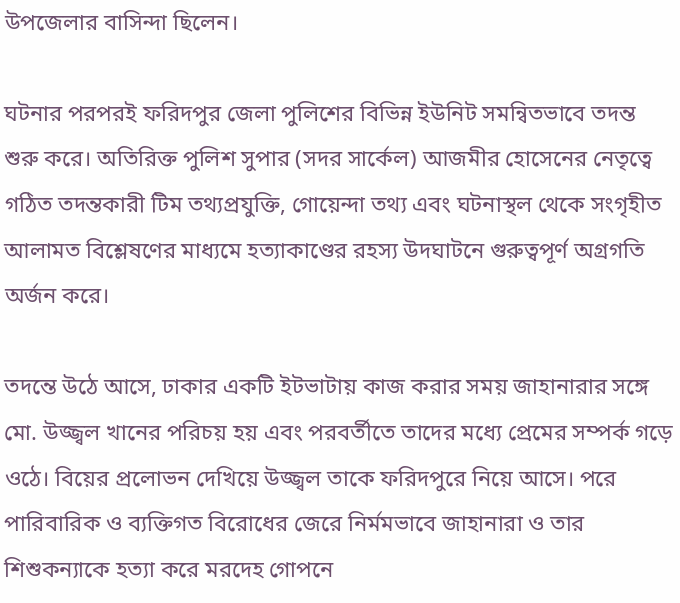উপজেলার বাসিন্দা ছিলেন।

ঘটনার পরপরই ফরিদপুর জেলা পুলিশের বিভিন্ন ইউনিট সমন্বিতভাবে তদন্ত শুরু করে। অতিরিক্ত পুলিশ সুপার (সদর সার্কেল) আজমীর হোসেনের নেতৃত্বে গঠিত তদন্তকারী টিম তথ্যপ্রযুক্তি, গোয়েন্দা তথ্য এবং ঘটনাস্থল থেকে সংগৃহীত আলামত বিশ্লেষণের মাধ্যমে হত্যাকাণ্ডের রহস্য উদঘাটনে গুরুত্বপূর্ণ অগ্রগতি অর্জন করে।

তদন্তে উঠে আসে, ঢাকার একটি ইটভাটায় কাজ করার সময় জাহানারার সঙ্গে মো. উজ্জ্বল খানের পরিচয় হয় এবং পরবর্তীতে তাদের মধ্যে প্রেমের সম্পর্ক গড়ে ওঠে। বিয়ের প্রলোভন দেখিয়ে উজ্জ্বল তাকে ফরিদপুরে নিয়ে আসে। পরে পারিবারিক ও ব্যক্তিগত বিরোধের জেরে নির্মমভাবে জাহানারা ও তার শিশুকন্যাকে হত্যা করে মরদেহ গোপনে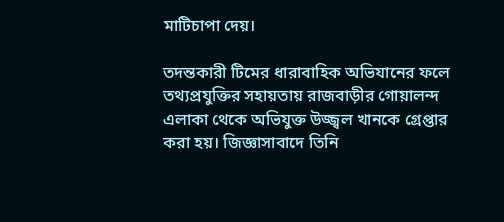মাটিচাপা দেয়।

তদন্তকারী টিমের ধারাবাহিক অভিযানের ফলে তথ্যপ্রযুক্তির সহায়তায় রাজবাড়ীর গোয়ালন্দ এলাকা থেকে অভিযুক্ত উজ্জ্বল খানকে গ্রেপ্তার করা হয়। জিজ্ঞাসাবাদে তিনি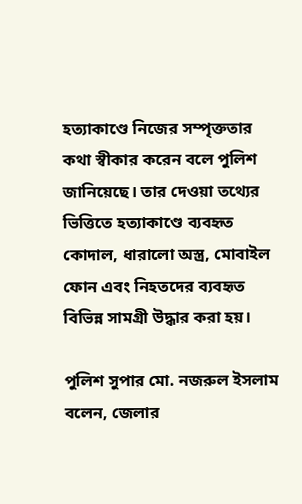হত্যাকাণ্ডে নিজের সম্পৃক্ততার কথা স্বীকার করেন বলে পুলিশ জানিয়েছে। তার দেওয়া তথ্যের ভিত্তিতে হত্যাকাণ্ডে ব্যবহৃত কোদাল, ধারালো অস্ত্র, মোবাইল ফোন এবং নিহতদের ব্যবহৃত বিভিন্ন সামগ্রী উদ্ধার করা হয়।

পুলিশ সুপার মো. নজরুল ইসলাম বলেন, জেলার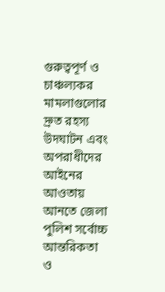গুরুত্বপূর্ণ ও চাঞ্চল্যকর মামলাগুলোর দ্রুত রহস্য উদঘাটন এবং অপরাধীদের আইনের আওতায় আনতে জেলা পুলিশ সর্বোচ্চ আন্তরিকতা ও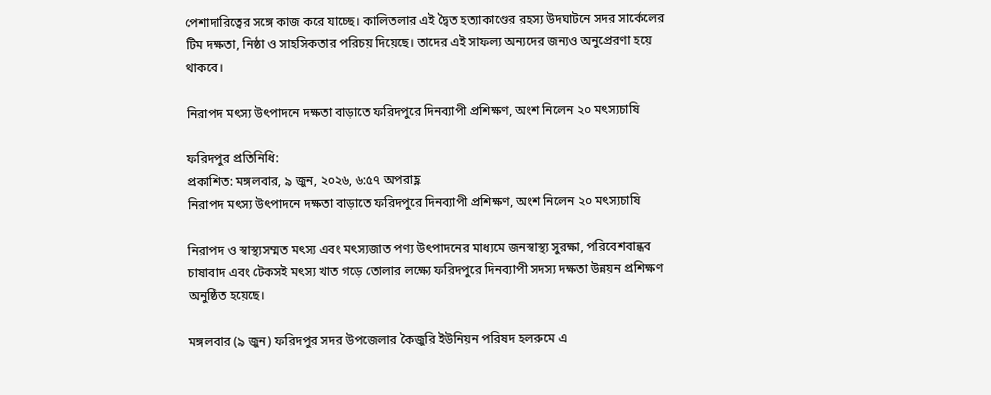পেশাদারিত্বের সঙ্গে কাজ করে যাচ্ছে। কালিতলার এই দ্বৈত হত্যাকাণ্ডের রহস্য উদঘাটনে সদর সার্কেলের টিম দক্ষতা, নিষ্ঠা ও সাহসিকতার পরিচয় দিয়েছে। তাদের এই সাফল্য অন্যদের জন্যও অনুপ্রেরণা হয়ে থাকবে।

নিরাপদ মৎস্য উৎপাদনে দক্ষতা বাড়াতে ফরিদপুরে দিনব্যাপী প্রশিক্ষণ, অংশ নিলেন ২০ মৎস্যচাষি

ফরিদপুর প্রতিনিধি:
প্রকাশিত: মঙ্গলবার, ৯ জুন, ২০২৬, ৬:৫৭ অপরাহ্ণ
নিরাপদ মৎস্য উৎপাদনে দক্ষতা বাড়াতে ফরিদপুরে দিনব্যাপী প্রশিক্ষণ, অংশ নিলেন ২০ মৎস্যচাষি

নিরাপদ ও স্বাস্থ্যসম্মত মৎস্য এবং মৎস্যজাত পণ্য উৎপাদনের মাধ্যমে জনস্বাস্থ্য সুরক্ষা, পরিবেশবান্ধব চাষাবাদ এবং টেকসই মৎস্য খাত গড়ে তোলার লক্ষ্যে ফরিদপুরে দিনব্যাপী সদস্য দক্ষতা উন্নয়ন প্রশিক্ষণ অনুষ্ঠিত হয়েছে।

মঙ্গলবার (৯ জুন) ফরিদপুর সদর উপজেলার কৈজুরি ইউনিয়ন পরিষদ হলরুমে এ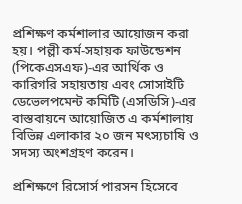প্রশিক্ষণ কর্মশালার আয়োজন করা হয়। পল্লী কর্ম-সহায়ক ফাউন্ডেশন (পিকেএসএফ)-এর আর্থিক ও কারিগরি সহায়তায় এবং সোসাইটি ডেভেলপমেন্ট কমিটি (এসডিসি)-এর বাস্তবায়নে আয়োজিত এ কর্মশালায় বিভিন্ন এলাকার ২০ জন মৎস্যচাষি ও সদস্য অংশগ্রহণ করেন।

প্রশিক্ষণে রিসোর্স পারসন হিসেবে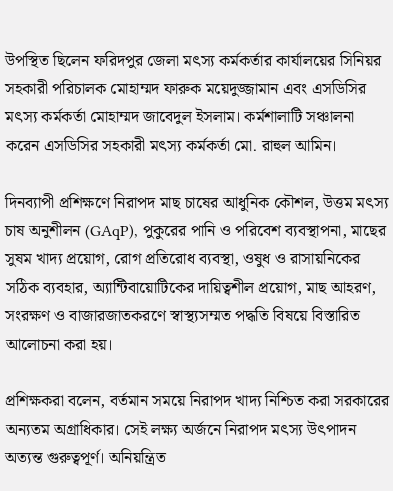উপস্থিত ছিলেন ফরিদপুর জেলা মৎস্য কর্মকর্তার কার্যালয়ের সিনিয়র সহকারী পরিচালক মোহাম্মদ ফারুক ময়েদুজ্জামান এবং এসডিসির মৎস্য কর্মকর্তা মোহাম্মদ জাবেদুল ইসলাম। কর্মশালাটি সঞ্চালনা করেন এসডিসির সহকারী মৎস্য কর্মকর্তা মো. রাহুল আমিন।

দিনব্যাপী প্রশিক্ষণে নিরাপদ মাছ চাষের আধুনিক কৌশল, উত্তম মৎস্য চাষ অনুশীলন (GAqP), পুকুরের পানি ও পরিবেশ ব্যবস্থাপনা, মাছের সুষম খাদ্য প্রয়োগ, রোগ প্রতিরোধ ব্যবস্থা, ওষুধ ও রাসায়নিকের সঠিক ব্যবহার, অ্যান্টিবায়োটিকের দায়িত্বশীল প্রয়োগ, মাছ আহরণ, সংরক্ষণ ও বাজারজাতকরণে স্বাস্থ্যসম্মত পদ্ধতি বিষয়ে বিস্তারিত আলোচনা করা হয়।

প্রশিক্ষকরা বলেন, বর্তমান সময়ে নিরাপদ খাদ্য নিশ্চিত করা সরকারের অন্যতম অগ্রাধিকার। সেই লক্ষ্য অর্জনে নিরাপদ মৎস্য উৎপাদন অত্যন্ত গুরুত্বপূর্ণ। অনিয়ন্ত্রিত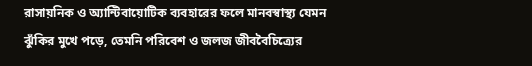রাসায়নিক ও অ্যান্টিবায়োটিক ব্যবহারের ফলে মানবস্বাস্থ্য যেমন ঝুঁকির মুখে পড়ে, তেমনি পরিবেশ ও জলজ জীববৈচিত্র্যের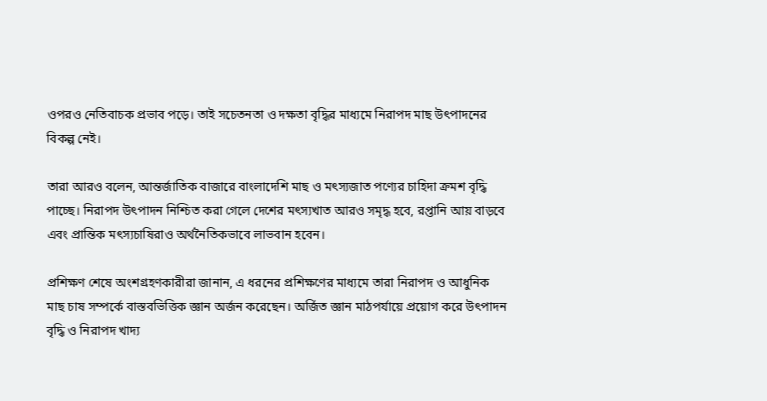ওপরও নেতিবাচক প্রভাব পড়ে। তাই সচেতনতা ও দক্ষতা বৃদ্ধির মাধ্যমে নিরাপদ মাছ উৎপাদনের বিকল্প নেই।

তারা আরও বলেন, আন্তর্জাতিক বাজারে বাংলাদেশি মাছ ও মৎস্যজাত পণ্যের চাহিদা ক্রমশ বৃদ্ধি পাচ্ছে। নিরাপদ উৎপাদন নিশ্চিত করা গেলে দেশের মৎস্যখাত আরও সমৃদ্ধ হবে, রপ্তানি আয় বাড়বে এবং প্রান্তিক মৎস্যচাষিরাও অর্থনৈতিকভাবে লাভবান হবেন।

প্রশিক্ষণ শেষে অংশগ্রহণকারীরা জানান, এ ধরনের প্রশিক্ষণের মাধ্যমে তারা নিরাপদ ও আধুনিক মাছ চাষ সম্পর্কে বাস্তবভিত্তিক জ্ঞান অর্জন করেছেন। অর্জিত জ্ঞান মাঠপর্যায়ে প্রয়োগ করে উৎপাদন বৃদ্ধি ও নিরাপদ খাদ্য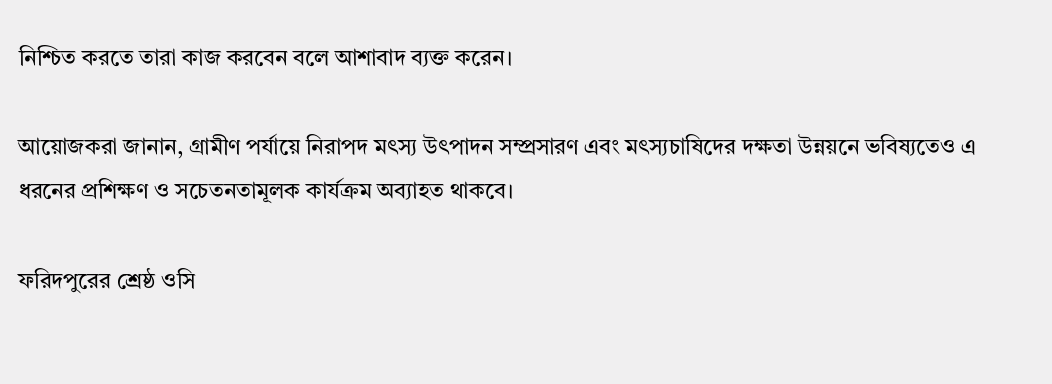নিশ্চিত করতে তারা কাজ করবেন বলে আশাবাদ ব্যক্ত করেন।

আয়োজকরা জানান, গ্রামীণ পর্যায়ে নিরাপদ মৎস্য উৎপাদন সম্প্রসারণ এবং মৎস্যচাষিদের দক্ষতা উন্নয়নে ভবিষ্যতেও এ ধরনের প্রশিক্ষণ ও সচেতনতামূলক কার্যক্রম অব্যাহত থাকবে।

ফরিদপুরের শ্রেষ্ঠ ওসি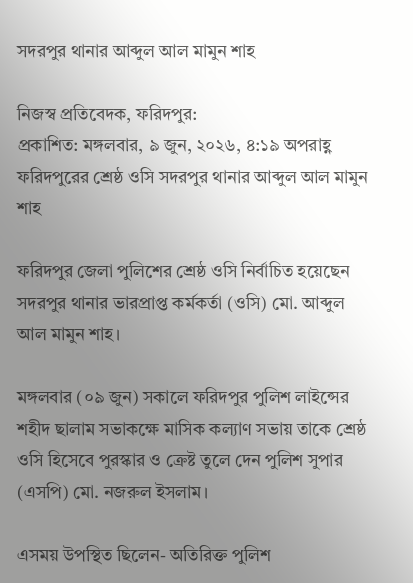সদরপুর থানার আব্দুল আল মামুন শাহ

নিজস্ব প্রতিবেদক, ফরিদপুর:
প্রকাশিত: মঙ্গলবার, ৯ জুন, ২০২৬, ৪:১৯ অপরাহ্ণ
ফরিদপুরের শ্রেষ্ঠ ওসি সদরপুর থানার আব্দুল আল মামুন শাহ

ফরিদপুর জেলা পুলিশের শ্রেষ্ঠ ওসি নির্বাচিত হয়েছেন সদরপুর থানার ভারপ্রাপ্ত কর্মকর্তা (ওসি) মো. আব্দুল আল মামুন শাহ।

মঙ্গলবার (০৯ জুন) সকালে ফরিদপুর পুলিশ লাইন্সের শহীদ ছালাম সভাকক্ষে মাসিক কল্যাণ সভায় তাকে শ্রেষ্ঠ ওসি হিসেবে পুরস্কার ও ক্রেষ্ট তুলে দেন পুলিশ সুপার (এসপি) মো. নজরুল ইসলাম।

এসময় উপস্থিত ছিলেন- অতিরিক্ত পুলিশ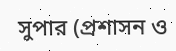সুপার (প্রশাসন ও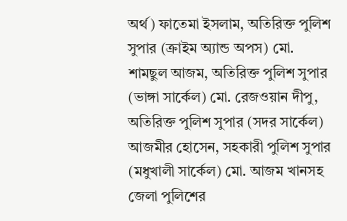অর্থ) ফাতেমা ইসলাম, অতিরিক্ত পুলিশ সুপার (ক্রাইম অ্যান্ড অপস) মো. শামছুল আজম, অতিরিক্ত পুলিশ সুপার (ভাঙ্গা সার্কেল) মো. রেজওয়ান দীপু, অতিরিক্ত পুলিশ সুপার (সদর সার্কেল) আজমীর হোসেন, সহকারী পুলিশ সুপার (মধুখালী সার্কেল) মো. আজম খানসহ জেলা পুলিশের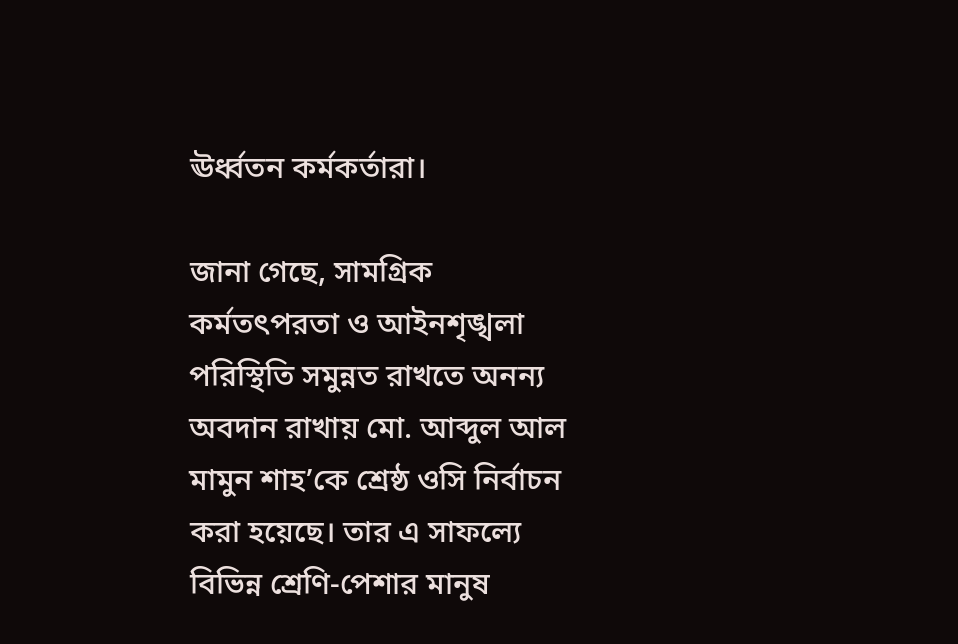ঊর্ধ্বতন কর্মকর্তারা।

জানা গেছে, সামগ্রিক কর্মতৎপরতা ও আইনশৃঙ্খলা পরিস্থিতি সমুন্নত রাখতে অনন্য অবদান রাখায় মো. আব্দুল আল মামুন শাহ’কে শ্রেষ্ঠ ওসি নির্বাচন করা হয়েছে। তার এ সাফল্যে বিভিন্ন শ্রেণি-পেশার মানুষ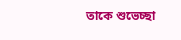তাকে শুভেচ্ছা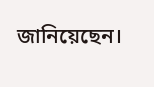জানিয়েছেন।